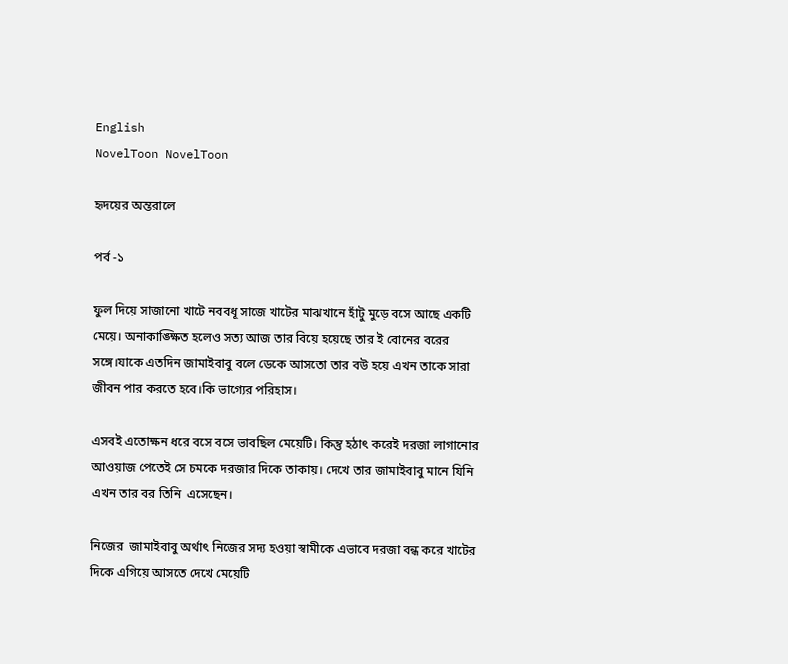English
NovelToon NovelToon

হৃদয়ের অন্তরালে

পর্ব -১

ফুল দিয়ে সাজানো খাটে নববধূ সাজে খাটের মাঝখানে হাঁটু মুড়ে বসে আছে একটি মেয়ে। অনাকাঙ্ক্ষিত হলেও সত্য আজ তার বিয়ে হয়েছে তার ই বোনের বরের সঙ্গে।যাকে এতদিন জামাইবাবু বলে ডেকে আসতো তার বউ হয়ে এখন তাকে সারা জীবন পার করতে হবে।কি ভাগ্যের পরিহাস।

এসবই এতোক্ষন ধরে বসে বসে ভাবছিল মেয়েটি। কিন্তু হঠাৎ করেই দরজা লাগানোর আওয়াজ পেতেই সে চমকে দরজার দিকে তাকায়। দেখে তার জামাইবাবু মানে যিনি এখন তার বর তিনি  এসেছেন।

নিজের  জামাইবাবু অর্থাৎ নিজের সদ্য হওয়া স্বামীকে এভাবে দরজা বন্ধ করে খাটের দিকে এগিয়ে আসতে দেখে মেয়েটি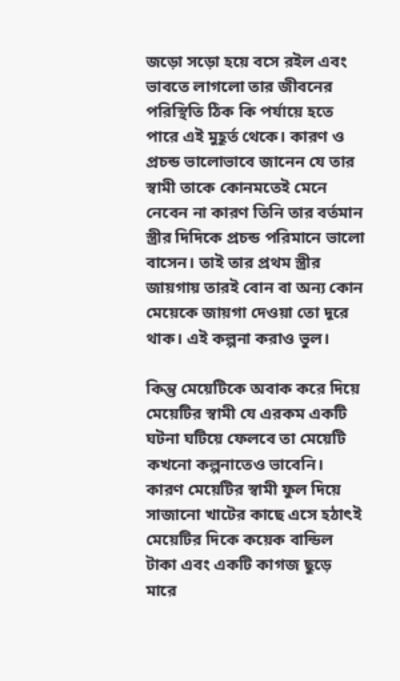জড়ো সড়ো হয়ে বসে রইল এবং ভাবতে লাগলো তার জীবনের পরিস্থিতি ঠিক কি পর্যায়ে হতে পারে এই মুহূর্ত থেকে। কারণ ও প্রচন্ড ভালোভাবে জানেন যে তার স্বামী তাকে কোনমতেই মেনে নেবেন না কারণ তিনি তার বর্তমান স্ত্রীর দিদিকে প্রচন্ড পরিমানে ভালো বাসেন। তাই তার প্রথম স্ত্রীর জায়গায় তারই বোন বা অন্য কোন মেয়েকে জায়গা দেওয়া তো দূরে থাক। এই কল্পনা করাও ভুল।

কিন্তু মেয়েটিকে অবাক করে দিয়ে মেয়েটির স্বামী যে এরকম একটি ঘটনা ঘটিয়ে ফেলবে তা মেয়েটি কখনো কল্পনাতেও ভাবেনি। কারণ মেয়েটির স্বামী ফুল দিয়ে সাজানো খাটের কাছে এসে হঠাৎই মেয়েটির দিকে কয়েক বান্ডিল টাকা এবং একটি কাগজ ছুড়ে মারে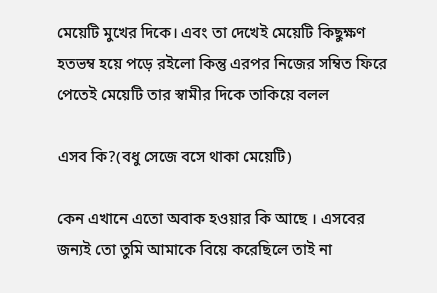মেয়েটি মুখের দিকে। এবং তা দেখেই মেয়েটি কিছুক্ষণ হতভম্ব হয়ে পড়ে রইলো কিন্তু এরপর নিজের সম্বিত ফিরে পেতেই মেয়েটি তার স্বামীর দিকে তাকিয়ে বলল

এসব কি?(বধু সেজে বসে থাকা মেয়েটি)

কেন এখানে এতো অবাক হওয়ার কি আছে । এসবের জন্যই তো তুমি আমাকে বিয়ে করেছিলে তাই না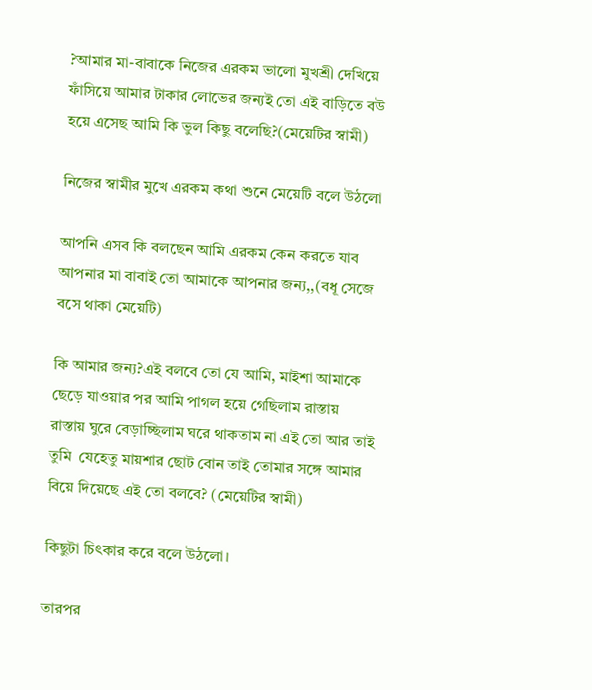?আমার মা-বাবাকে নিজের এরকম ভালো মুখশ্রী দেখিয়ে ফাঁসিয়ে আমার টাকার লোভের জন্যই তো এই বাড়িতে বউ হয়ে এসেছ আমি কি ভুল কিছু বলেছি?(মেয়েটির স্বামী)

নিজের স্বামীর মুখে এরকম কথা শুনে মেয়েটি বলে উঠলো

আপনি এসব কি বলছেন আমি এরকম কেন করতে যাব আপনার মা বাবাই তো আমাকে আপনার জন্য,,(বধূ সেজে বসে থাকা মেয়েটি)

কি আমার জন্য?এই বলবে তো যে আমি, মাইশা আমাকে ছেড়ে যাওয়ার পর আমি পাগল হয়ে গেছিলাম রাস্তায় রাস্তায় ঘুরে বেড়াচ্ছিলাম ঘরে থাকতাম না এই তো আর তাই তুমি  যেহেতু মায়শার ছোট বোন তাই তোমার সঙ্গে আমার বিয়ে দিয়েছে এই তো বলবে? (মেয়েটির স্বামী)

কিছুটা চিৎকার করে বলে উঠলো।

তারপর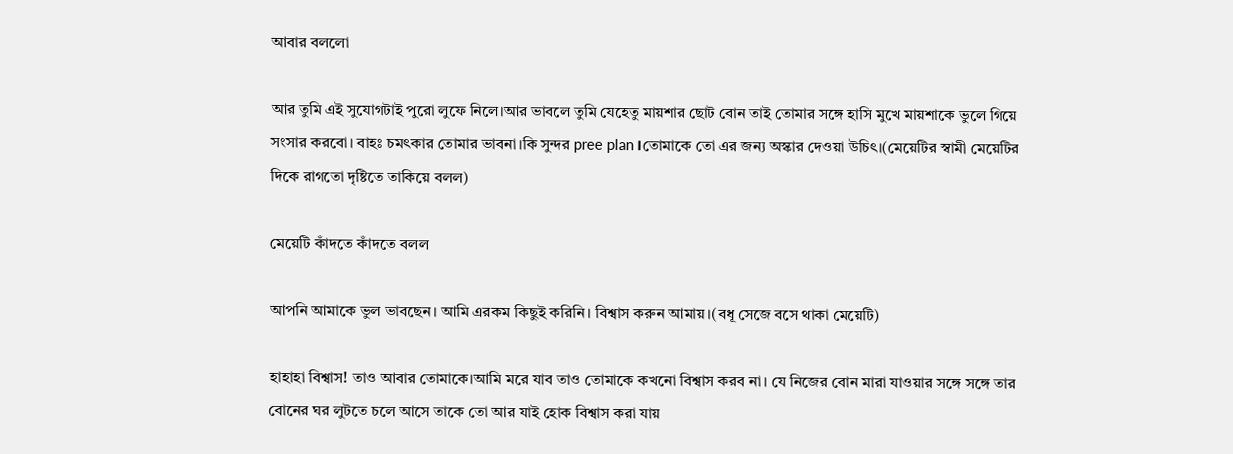আবার বললো

আর তুমি এই সুযোগটাই পুরো লুফে নিলে।আর ভাবলে তুমি যেহেতু মায়শার ছোট বোন তাই তোমার সঙ্গে হাসি মুখে মায়শাকে ভুলে গিয়ে সংসার করবো। বাহঃ চমৎকার তোমার ভাবনা।কি সুন্দর pree plan।তোমাকে তো এর জন্য অস্কার দেওয়া উচিৎ।(মেয়েটির স্বামী মেয়েটির দিকে রাগতো দৃষ্টিতে তাকিয়ে বলল)

মেয়েটি কাঁদতে কাঁদতে বলল

আপনি আমাকে ভুল ভাবছেন। আমি এরকম কিছুই করিনি। বিশ্বাস করুন আমায়।(বধূ সেজে বসে থাকা মেয়েটি)

হাহাহা বিশ্বাস! তাও আবার তোমাকে।আমি মরে যাব তাও তোমাকে কখনো বিশ্বাস করব না। যে নিজের বোন মারা যাওয়ার সঙ্গে সঙ্গে তার বোনের ঘর লুটতে চলে আসে তাকে তো আর যাই হোক বিশ্বাস করা যায়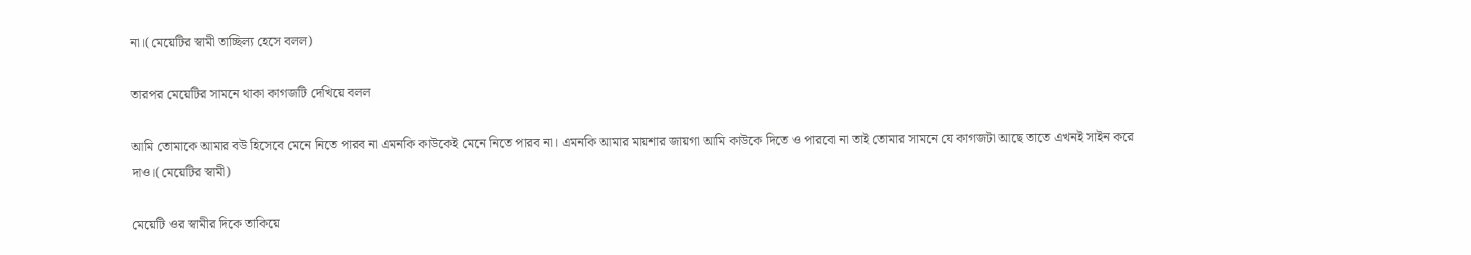না।(মেয়েটির স্বামী তাচ্ছিল্য হেসে বলল)

তারপর মেয়েটির সামনে থাকা কাগজটি দেখিয়ে বলল

আমি তোমাকে আমার বউ হিসেবে মেনে নিতে পারব না এমনকি কাউকেই মেনে নিতে পারব না। এমনকি আমার মায়শার জায়গা আমি কাউকে দিতে ও পারবো না তাই তোমার সামনে যে কাগজটা আছে তাতে এখনই সাইন করে দাও।(মেয়েটির স্বামী)

মেয়েটি ওর স্বামীর দিকে তাকিয়ে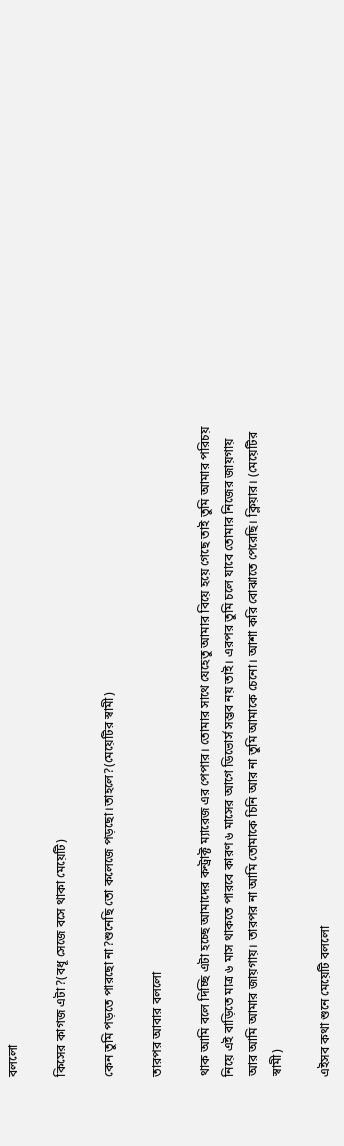বললো

কিসের কাগজ এটা?(বধূ সেজে বসে থাকা মেয়েটি)

কেন তুমি পড়তে পারছো না?শুনেছি তো কলেজে পড়ছো।তাহলে?(মেয়েটির স্বামী)

তারপর আবার বললো

থাক আমি বলে দিচ্ছি এটা হচ্ছে আমাদের কন্ট্রাক্ট ম্যারেজ এর পেপার। তোমার সাথে যেহেতু আমার বিয়ে হয়ে গেছে তাই তুমি আমার পরিচয় নিয়ে এই বাড়িতে মাত্র ৬ মাস থাকতে পারবে কারণ ৬ মাসের আগে ডিভোর্স সম্ভব নয় তাই। এরপর তুমি চলে যাবে তোমার নিজের জায়গায় আর আমি আমার জায়গায়। তারপর না আমি তোমাকে চিনি আর না তুমি আমাকে চেনো। আশা করি বোঝাতে পেরেছি। ক্লিয়ার। (মেয়েটির স্বামী)

এইসব কথা শুনে মেয়েটি বললো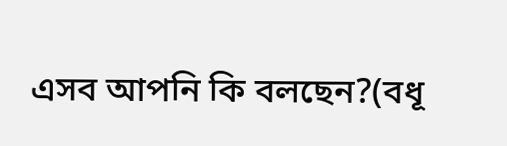এসব আপনি কি বলছেন?(বধূ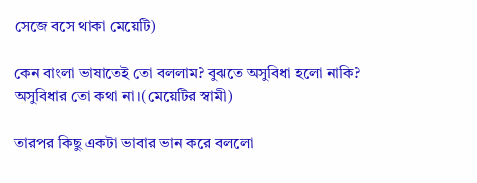সেজে বসে থাকা মেয়েটি)

কেন বাংলা ভাষাতেই তো বললাম? বুঝতে অসুবিধা হলো নাকি? অসুবিধার তো কথা না।(মেয়েটির স্বামী)

তারপর কিছু একটা ভাবার ভান করে বললো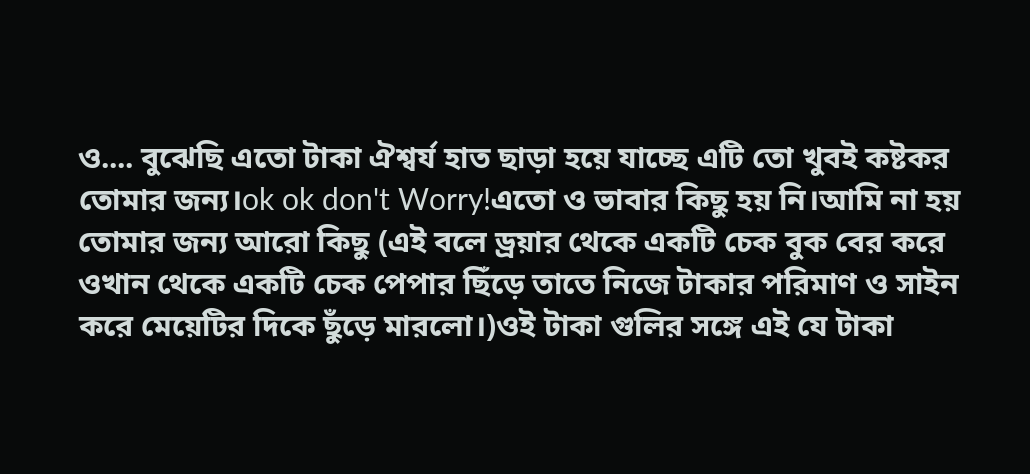ও.... বুঝেছি এতো টাকা ঐশ্বর্য হাত ছাড়া হয়ে যাচ্ছে এটি তো খুবই কষ্টকর তোমার জন্য।ok ok don't Worry!এতো ও ভাবার কিছু হয় নি।আমি না হয় তোমার জন্য আরো কিছু (এই বলে ড্রয়ার থেকে একটি চেক বুক বের করে ওখান থেকে একটি চেক পেপার ছিঁড়ে তাতে নিজে টাকার পরিমাণ ও সাইন করে মেয়েটির দিকে ছুঁড়ে মারলো।)ওই টাকা গুলির সঙ্গে এই যে টাকা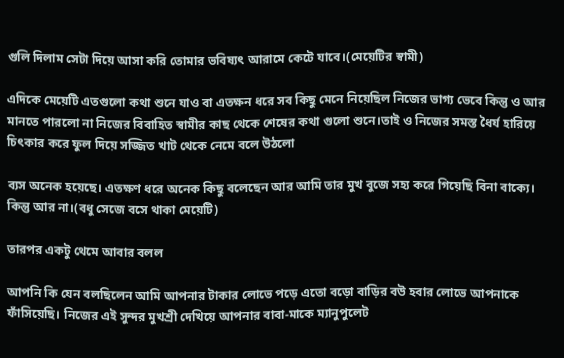গুলি দিলাম সেটা দিয়ে আসা করি তোমার ভবিষ্যৎ আরামে কেটে যাবে।(মেয়েটির স্বামী)

এদিকে মেয়েটি এতগুলো কথা শুনে যাও বা এতক্ষন ধরে সব কিছু মেনে নিয়েছিল নিজের ভাগ্য ভেবে কিন্তু ও আর মানতে পারলো না নিজের বিবাহিত স্বামীর কাছ থেকে শেষের কথা গুলো শুনে।তাই ও নিজের সমস্ত ধৈর্য হারিয়ে চিৎকার করে ফুল দিয়ে সজ্জিত খাট থেকে নেমে বলে উঠলো

ব্যস অনেক হয়েছে। এতক্ষণ ধরে অনেক কিছু বলেছেন আর আমি তার মুখ বুজে সহ্য করে গিয়েছি বিনা বাক্যে। কিন্তু আর না।(বধু সেজে বসে থাকা মেয়েটি)

তারপর একটু থেমে আবার বলল

আপনি কি যেন বলছিলেন আমি আপনার টাকার লোভে পড়ে এতো বড়ো বাড়ির বউ হবার লোভে আপনাকে ফাঁসিয়েছি। নিজের এই সুন্দর মুখশ্রী দেখিয়ে আপনার বাবা-মাকে ম্যানুপুলেট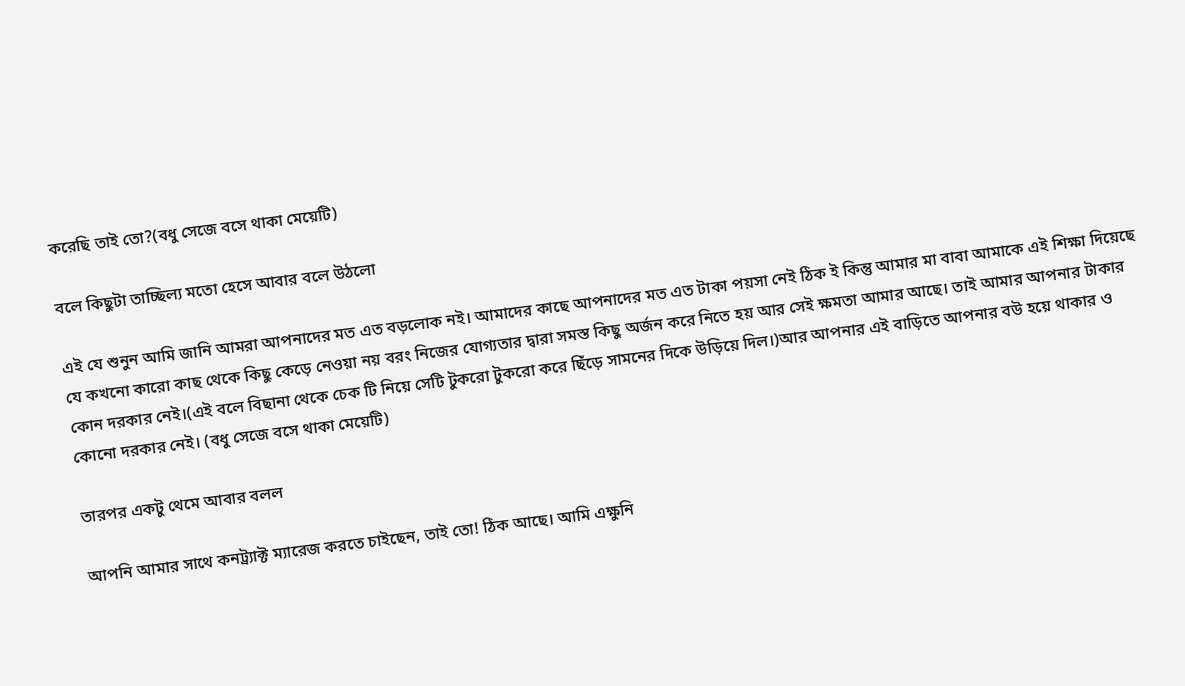করেছি তাই তো?(বধু সেজে বসে থাকা মেয়েটি)

বলে কিছুটা তাচ্ছিল্য মতো হেসে আবার বলে উঠলো

এই যে শুনুন আমি জানি আমরা আপনাদের মত এত বড়লোক নই। আমাদের কাছে আপনাদের মত এত টাকা পয়সা নেই ঠিক ই কিন্তু আমার মা বাবা আমাকে এই শিক্ষা দিয়েছে যে কখনো কারো কাছ থেকে কিছু কেড়ে নেওয়া নয় বরং নিজের যোগ্যতার দ্বারা সমস্ত কিছু অর্জন করে নিতে হয় আর সেই ক্ষমতা আমার আছে। তাই আমার আপনার টাকার কোন দরকার নেই।(এই বলে বিছানা থেকে চেক টি নিয়ে সেটি টুকরো টুকরো করে ছিঁড়ে সামনের দিকে উড়িয়ে দিল।)আর আপনার এই বাড়িতে আপনার বউ হয়ে থাকার ও কোনো দরকার নেই। (বধু সেজে বসে থাকা মেয়েটি)

তারপর একটু থেমে আবার বলল

আপনি আমার সাথে কনট্র্যাক্ট ম্যারেজ করতে চাইছেন, তাই তো! ঠিক আছে। আমি এক্ষুনি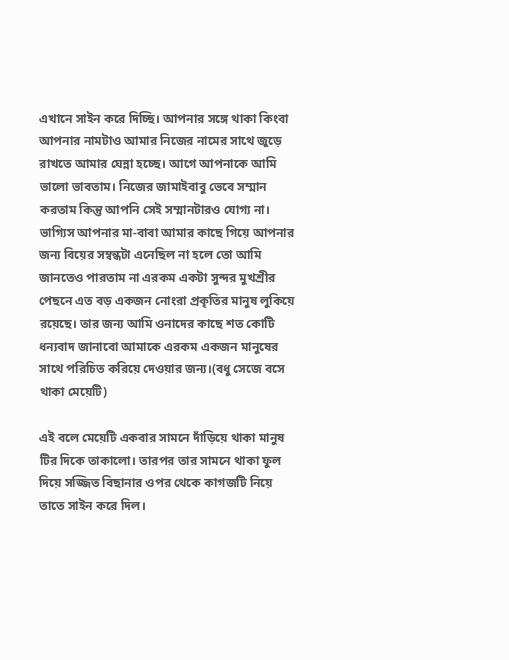এখানে সাইন করে দিচ্ছি। আপনার সঙ্গে থাকা কিংবা আপনার নামটাও আমার নিজের নামের সাথে জুড়ে রাখতে আমার ঘেন্না হচ্ছে। আগে আপনাকে আমি ভালো ভাবতাম। নিজের জামাইবাবু ভেবে সম্মান করতাম কিন্তু আপনি সেই সম্মানটারও যোগ্য না। ভাগ্যিস আপনার মা-বাবা আমার কাছে গিয়ে আপনার জন্য বিয়ের সম্বন্ধটা এনেছিল না হলে তো আমি জানতেও পারতাম না এরকম একটা সুন্দর মুখশ্রীর পেছনে এত বড় একজন নোংরা প্রকৃতির মানুষ লুকিয়ে রয়েছে। তার জন্য আমি ওনাদের কাছে শত কোটি ধন্যবাদ জানাবো আমাকে এরকম একজন মানুষের সাথে পরিচিত করিয়ে দেওয়ার জন্য।(বধু সেজে বসে থাকা মেয়েটি)

এই বলে মেয়েটি একবার সামনে দাঁড়িয়ে থাকা মানুষ টির দিকে তাকালো। তারপর তার সামনে থাকা ফুল দিয়ে সজ্জিত বিছানার ওপর থেকে কাগজটি নিয়ে তাতে সাইন করে দিল।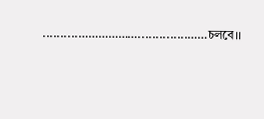..........………………..............……চলবে।।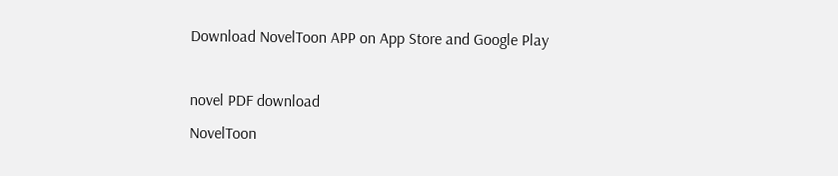Download NovelToon APP on App Store and Google Play

novel PDF download
NovelToon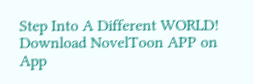Step Into A Different WORLD!
Download NovelToon APP on App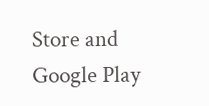Store and Google Play